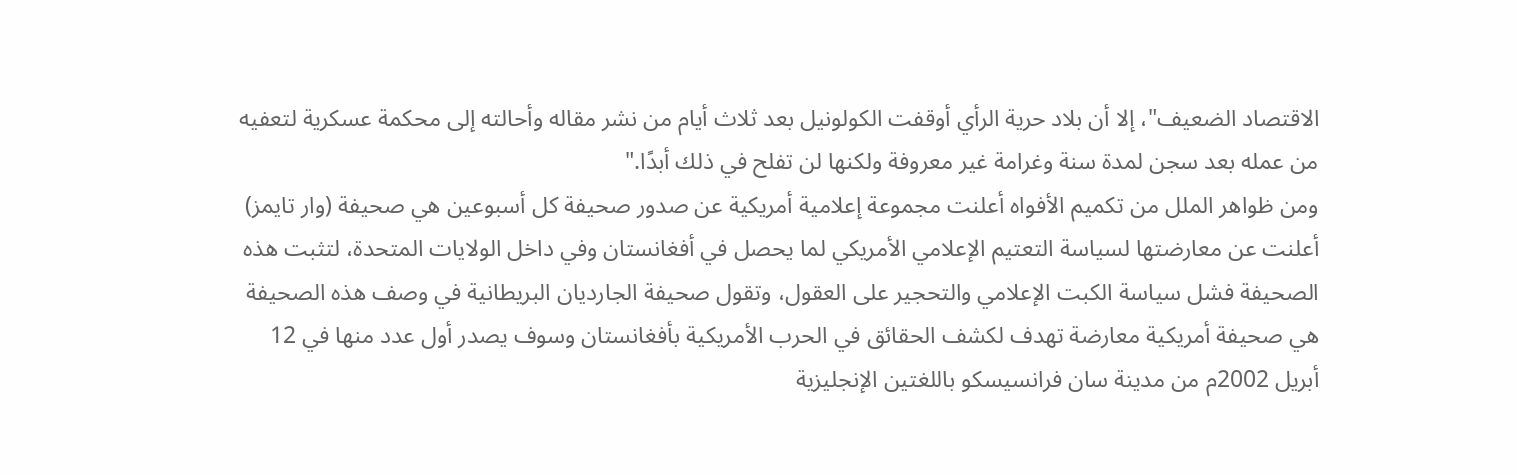الاقتصاد الضعيف"، إلا أن بلاد حرية الرأي أوقفت الكولونيل بعد ثلاث أيام من نشر مقاله وأحالته إلى محكمة عسكرية لتعفيه من عمله بعد سجن لمدة سنة وغرامة غير معروفة ولكنها لن تفلح في ذلك أبدًا."
ومن ظواهر الملل من تكميم الأفواه أعلنت مجموعة إعلامية أمريكية عن صدور صحيفة كل أسبوعين هي صحيفة (وار تايمز) أعلنت عن معارضتها لسياسة التعتيم الإعلامي الأمريكي لما يحصل في أفغانستان وفي داخل الولايات المتحدة، لتثبت هذه الصحيفة فشل سياسة الكبت الإعلامي والتحجير على العقول، وتقول صحيفة الجارديان البريطانية في وصف هذه الصحيفة هي صحيفة أمريكية معارضة تهدف لكشف الحقائق في الحرب الأمريكية بأفغانستان وسوف يصدر أول عدد منها في 12 أبريل 2002م من مدينة سان فرانسيسكو باللغتين الإنجليزية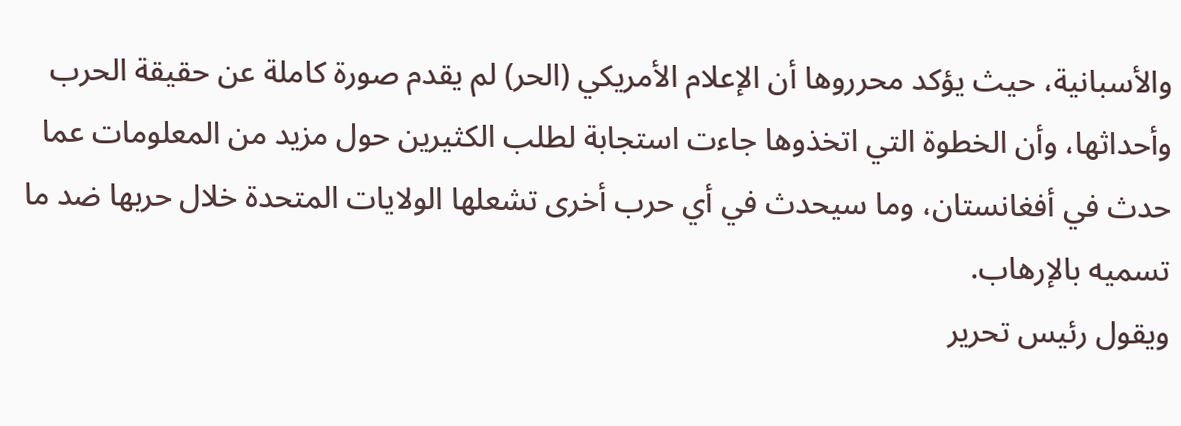والأسبانية، حيث يؤكد محرروها أن الإعلام الأمريكي (الحر) لم يقدم صورة كاملة عن حقيقة الحرب وأحداثها، وأن الخطوة التي اتخذوها جاءت استجابة لطلب الكثيرين حول مزيد من المعلومات عما حدث في أفغانستان، وما سيحدث في أي حرب أخرى تشعلها الولايات المتحدة خلال حربها ضد ما تسميه بالإرهاب.
ويقول رئيس تحرير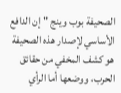الصحيفة بوب وينج "إن الدافع الأساسي لإصدار هذه الصحيفة هو كشف المخفي من حقائق الحرب، ووضعها أما الرأي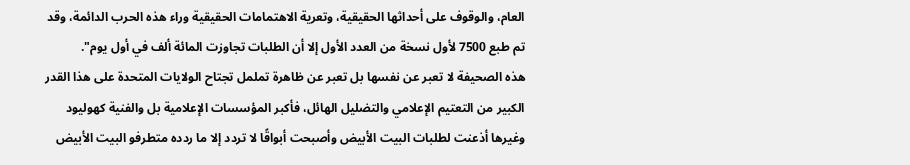العام، والوقوف على أحداثها الحقيقية، وتعرية الاهتمامات الحقيقية وراء هذه الحرب الدائمة، وقد تم طبع 7500 لأول نسخة من العدد الأول إلا أن الطلبات تجاوزت المائة ألف في أول يوم".
هذه الصحيفة لا تعبر عن نفسها بل تعبر عن ظاهرة تململ تجتاح الولايات المتحدة على هذا القدر الكبير من التعتيم الإعلامي والتضليل الهائل، فأكبر المؤسسات الإعلامية بل والفنية كهوليود وغيرها أذعنت لطلبات البيت الأبيض وأصبحت أبواقًا لا تردد إلا ما ردده متطرفو البيت الأبيض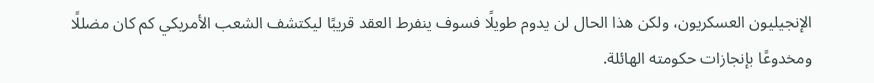الإنجيليون العسكريون، ولكن هذا الحال لن يدوم طويلًا فسوف ينفرط العقد قريبًا ليكتشف الشعب الأمريكي كم كان مضللًا ومخدوعًا بإنجازات حكومته الهائلة.